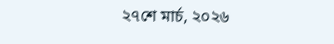২৭শে মার্চ, ২০২৬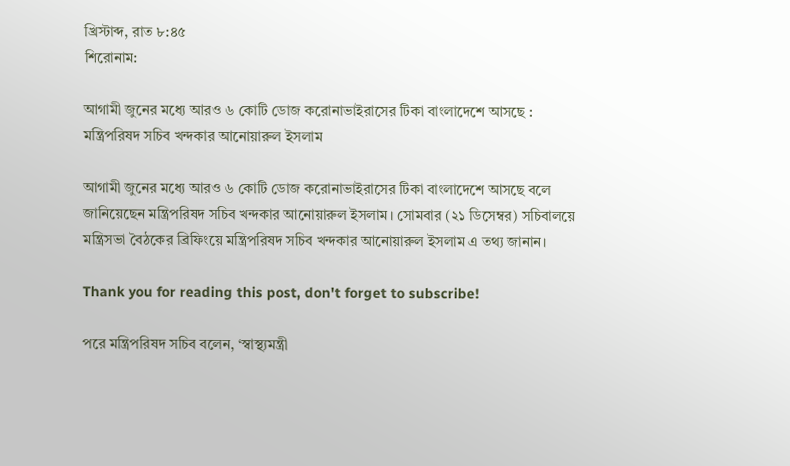খ্রিস্টাব্দ, রাত ৮:৪৫
শিরোনাম:

আগামী জুনের মধ্যে আরও ৬ কোটি ডোজ করোনাভাইরাসের টিকা বাংলাদেশে আসছে : মন্ত্রিপরিষদ সচিব খন্দকার আনোয়ারুল ইসলাম

আগামী জুনের মধ্যে আরও ৬ কোটি ডোজ করোনাভাইরাসের টিকা বাংলাদেশে আসছে বলে জানিয়েছেন মন্ত্রিপরিষদ সচিব খন্দকার আনোয়ারুল ইসলাম। সোমবার (২১ ডিসেম্বর) সচিবালয়ে মন্ত্রিসভা বৈঠকের ব্রিফিংয়ে মন্ত্রিপরিষদ সচিব খন্দকার আনোয়ারুল ইসলাম এ তথ্য জানান।

Thank you for reading this post, don't forget to subscribe!

পরে মন্ত্রিপরিষদ সচিব বলেন, ‘স্বাস্থ্যমন্ত্রী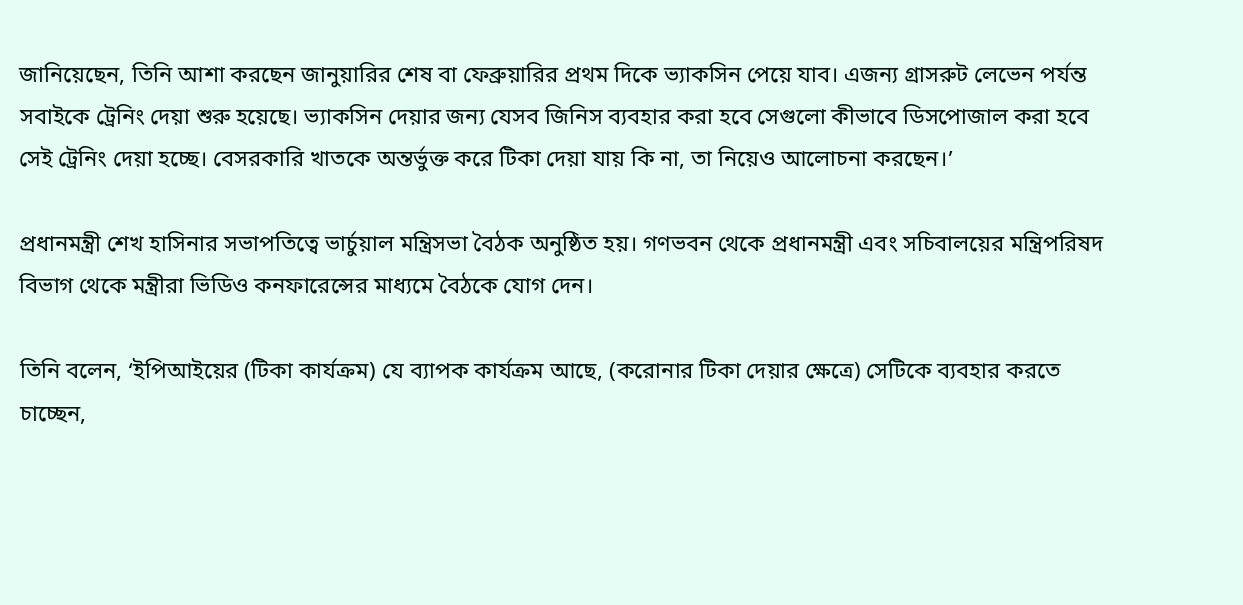জানিয়েছেন, তিনি আশা করছেন জানুয়ারির শেষ বা ফেব্রুয়ারির প্রথম দিকে ভ্যাকসিন পেয়ে যাব। এজন্য গ্রাসরুট লেভেন পর্যন্ত সবাইকে ট্রেনিং দেয়া শুরু হয়েছে। ভ্যাকসিন দেয়ার জন্য যেসব জিনিস ব্যবহার করা হবে সেগুলো কীভাবে ডিসপোজাল করা হবে সেই ট্রেনিং দেয়া হচ্ছে। বেসরকারি খাতকে অন্তর্ভুক্ত করে টিকা দেয়া যায় কি না, তা নিয়েও আলোচনা করছেন।’

প্রধানমন্ত্রী শেখ হাসিনার সভাপতিত্বে ভার্চুয়াল মন্ত্রিসভা বৈঠক অনুষ্ঠিত হয়। গণভবন থেকে প্রধানমন্ত্রী এবং সচিবালয়ের মন্ত্রিপরিষদ বিভাগ থেকে মন্ত্রীরা ভিডিও কনফারেন্সের মাধ্যমে বৈঠকে যোগ দেন।

তিনি বলেন, ‘ইপিআইয়ের (টিকা কার্যক্রম) যে ব্যাপক কার্যক্রম আছে, (করোনার টিকা দেয়ার ক্ষেত্রে) সেটিকে ব্যবহার করতে চাচ্ছেন,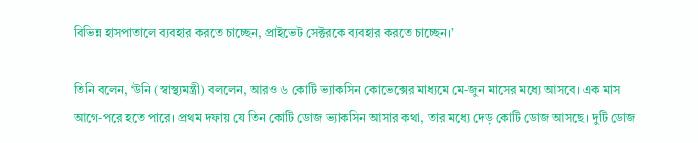বিভিন্ন হাসপাতালে ব্যবহার করতে চাচ্ছেন, প্রাইভেট সেক্টরকে ব্যবহার করতে চাচ্ছেন।’

তিনি বলেন, ‘উনি (স্বাস্থ্যমন্ত্রী) বললেন, আরও ৬ কোটি ভ্যাকসিন কোভেক্সের মাধ্যমে মে-জুন মাসের মধ্যে আসবে। এক মাস আগে-পরে হতে পারে। প্রথম দফায় যে তিন কোটি ডোজ ভ্যাকসিন আসার কথা, তার মধ্যে দেড় কোটি ডোজ আসছে। দুটি ডোজ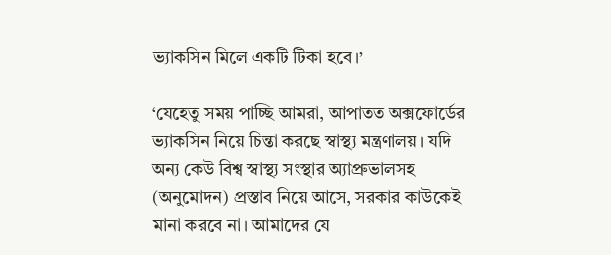ভ্যাকসিন মিলে একটি টিকা হবে।’

‘যেহেতু সময় পাচ্ছি আমরা, আপাতত অক্সফোর্ডের ভ্যাকসিন নিয়ে চিন্তা করছে স্বাস্থ্য মন্ত্রণালয়। যদি অন্য কেউ বিশ্ব স্বাস্থ্য সংস্থার অ্যাপ্রুভালসহ (অনুমোদন) প্রস্তাব নিয়ে আসে, সরকার কাউকেই মানা করবে না। আমাদের যে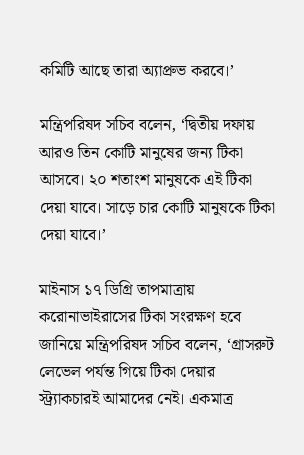কমিটি আছে তারা অ্যাপ্রুভ করবে।’

মন্ত্রিপরিষদ সচিব বলেন, ‘দ্বিতীয় দফায় আরও তিন কোটি মানুষের জন্য টিকা আসবে। ২০ শতাংশ মানুষকে এই টিকা দেয়া যাবে। সাড়ে চার কোটি মানুষকে টিকা দেয়া যাবে।’

মাইনাস ১৭ ডিগ্রি তাপমাত্রায় করোনাভাইরাসের টিকা সংরক্ষণ হবে জানিয়ে মন্ত্রিপরিষদ সচিব বলেন, ‘গ্রাসরুট লেভেল পর্যন্ত গিয়ে টিকা দেয়ার স্ট্র্যাকচারই আমাদের নেই। একমাত্র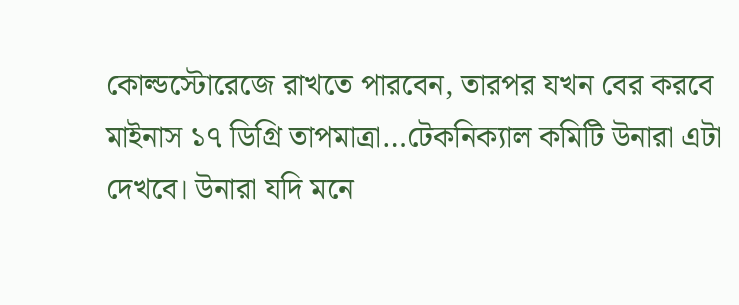কোল্ডস্টোরেজে রাখতে পারবেন, তারপর যখন বের করবে মাইনাস ১৭ ডিগ্রি তাপমাত্রা…টেকনিক্যাল কমিটি উনারা এটা দেখবে। উনারা যদি মনে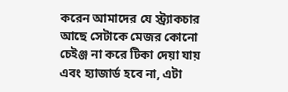করেন আমাদের যে স্ট্র্যাকচার আছে সেটাকে মেজর কোনো চেইঞ্জ না করে টিকা দেয়া যায় এবং হ্যাজার্ড হবে না, এটা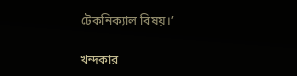টেকনিক্যাল বিষয়।’

খন্দকার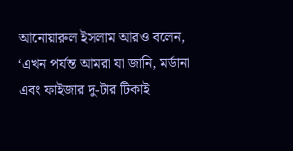আনোয়ারুল ইসলাম আরও বলেন, ‘এখন পর্যন্ত আমরা যা জানি, মর্ডানা এবং ফাইজার দু-টার টিকাই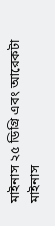মাইনাস ২৫ ডিগ্রি এবং আরেকটা মাইনাস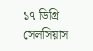১৭ ডিগ্রি সেলসিয়াস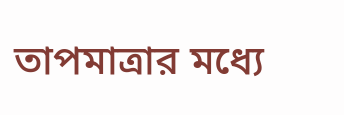তাপমাত্রার মধ্যে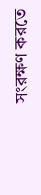সংরক্ষণ করতে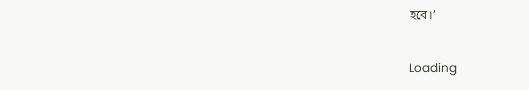হবে।’

Loading